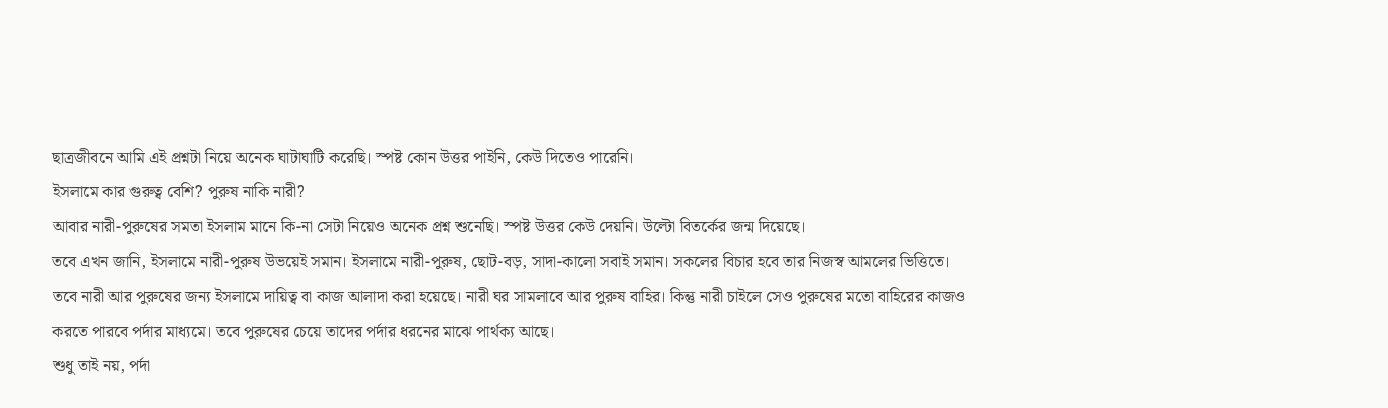ছাত্রজীবনে আমি এই প্রশ্নটা নিয়ে অনেক ঘাটাঘাটি করেছি। স্পষ্ট কোন উত্তর পাইনি, কেউ দিতেও পারেনি।
ইসলামে কার গুরুত্ব বেশি? পুরুষ নাকি নারী?
আবার নারী-পুরুষের সমতা ইসলাম মানে কি-না সেটা নিয়েও অনেক প্রশ্ন শুনেছি। স্পষ্ট উত্তর কেউ দেয়নি। উল্টো বিতর্কের জন্ম দিয়েছে।
তবে এখন জানি, ইসলামে নারী-পুরুষ উভয়েই সমান। ইসলামে নারী-পুরুষ, ছোট-বড়, সাদা-কালো সবাই সমান। সকলের বিচার হবে তার নিজস্ব আমলের ভিত্তিতে।
তবে নারী আর পুরুষের জন্য ইসলামে দায়িত্ব বা কাজ আলাদা করা হয়েছে। নারী ঘর সামলাবে আর পুরুষ বাহির। কিন্তু নারী চাইলে সেও পুরুষের মতো বাহিরের কাজও করতে পারবে পর্দার মাধ্যমে। তবে পুরুষের চেয়ে তাদের পর্দার ধরনের মাঝে পার্থক্য আছে।
শুধু তাই নয়, পর্দা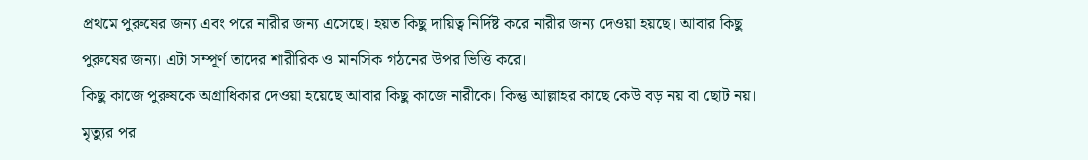প্রথমে পুরুষের জন্য এবং পরে নারীর জন্য এসেছে। হয়ত কিছু দায়িত্ব নির্দিষ্ট করে নারীর জন্য দেওয়া হয়ছে। আবার কিছু পুরুষের জন্য। এটা সম্পূর্ণ তাদের শারীরিক ও মানসিক গঠনের উপর ভিত্তি করে।
কিছু কাজে পুরুষকে অগ্রাধিকার দেওয়া হয়েছে আবার কিছু কাজে নারীকে। কিন্তু আল্লাহর কাছে কেউ বড় নয় বা ছোট নয়। মৃত্যুর পর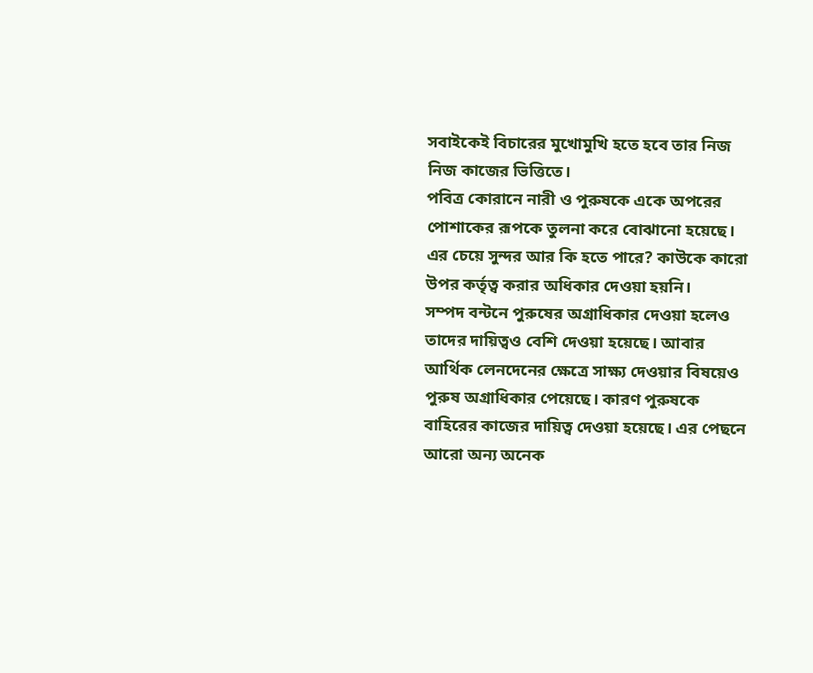সবাইকেই বিচারের মুখোমুখি হতে হবে তার নিজ নিজ কাজের ভিত্তিতে।
পবিত্র কোরানে নারী ও পুরুষকে একে অপরের পোশাকের রূপকে তুলনা করে বোঝানো হয়েছে। এর চেয়ে সুন্দর আর কি হতে পারে? কাউকে কারো উপর কর্তৃত্ব করার অধিকার দেওয়া হয়নি।
সম্পদ বন্টনে পুরুষের অগ্রাধিকার দেওয়া হলেও তাদের দায়িত্বও বেশি দেওয়া হয়েছে। আবার আর্থিক লেনদেনের ক্ষেত্রে সাক্ষ্য দেওয়ার বিষয়েও পুরুষ অগ্রাধিকার পেয়েছে। কারণ পুরুষকে বাহিরের কাজের দায়িত্ব দেওয়া হয়েছে। এর পেছনে আরো অন্য অনেক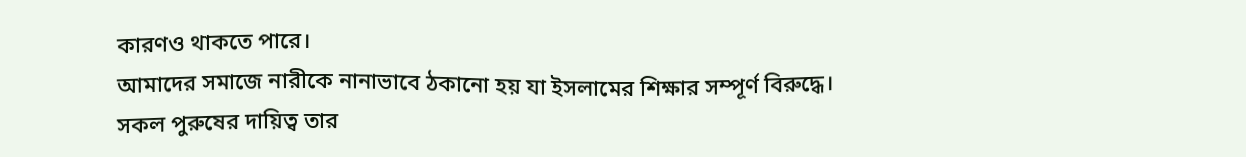কারণও থাকতে পারে।
আমাদের সমাজে নারীকে নানাভাবে ঠকানো হয় যা ইসলামের শিক্ষার সম্পূর্ণ বিরুদ্ধে।
সকল পুরুষের দায়িত্ব তার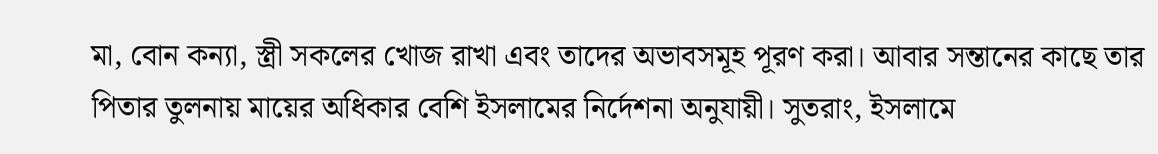মা, বোন কন্যা, স্ত্রী সকলের খোজ রাখা এবং তাদের অভাবসমূহ পূরণ করা। আবার সন্তানের কাছে তার পিতার তুলনায় মায়ের অধিকার বেশি ইসলামের নির্দেশনা অনুযায়ী। সুতরাং, ইসলামে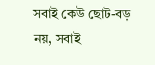সবাই কেউ ছোট-বড় নয়, সবাই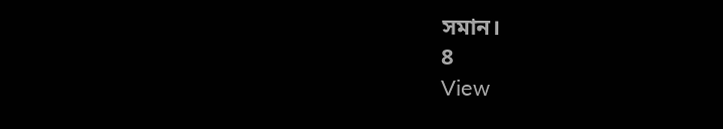সমান।
8
View